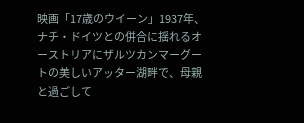映画「17歳のウイーン」1937年、ナチ・ドイツとの併合に揺れるオーストリアにザルツカンマーグートの美しいアッター湖畔で、母親と過ごして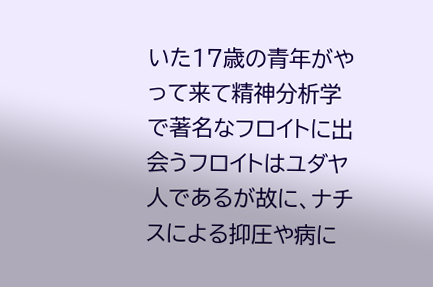いた17歳の青年がやって来て精神分析学で著名なフロイトに出会うフロイトはユダヤ人であるが故に、ナチスによる抑圧や病に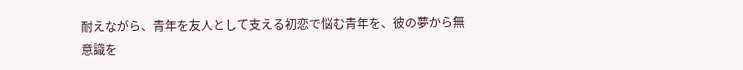耐えながら、青年を友人として支える初恋で悩む青年を、彼の夢から無意識を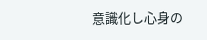意識化し心身の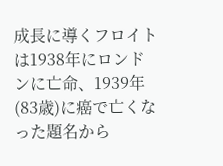成長に導くフロイトは1938年にロンドンに亡命、1939年(83歳)に癌で亡くなった題名から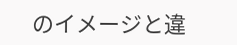のイメージと違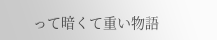って暗くて重い物語